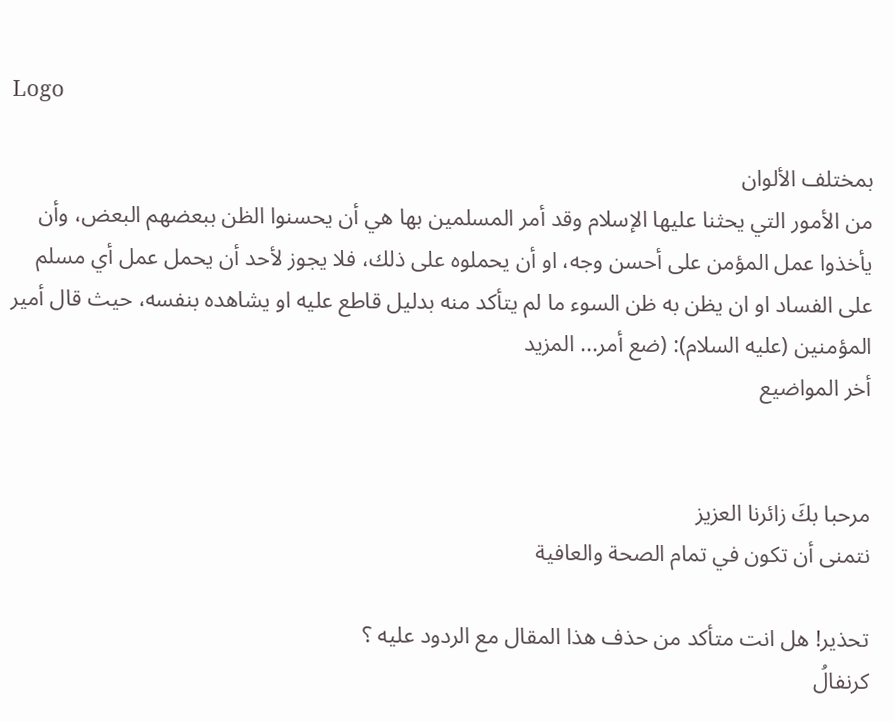Logo

بمختلف الألوان
من الأمور التي يحثنا عليها الإسلام وقد أمر المسلمين بها هي أن يحسنوا الظن ببعضهم البعض، وأن يأخذوا عمل المؤمن على أحسن وجه، او أن يحملوه على ذلك، فلا يجوز لأحد أن يحمل عمل أي مسلم على الفساد او ان يظن به ظن السوء ما لم يتأكد منه بدليل قاطع عليه او يشاهده بنفسه، حيث قال أمير المؤمنين (عليه السلام): (ضع أمر... المزيد
أخر المواضيع


مرحبا بكَ زائرنا العزيز
نتمنى أن تكون في تمام الصحة والعافية

تحذير! هل انت متأكد من حذف هذا المقال مع الردود عليه ؟
كرنفالُ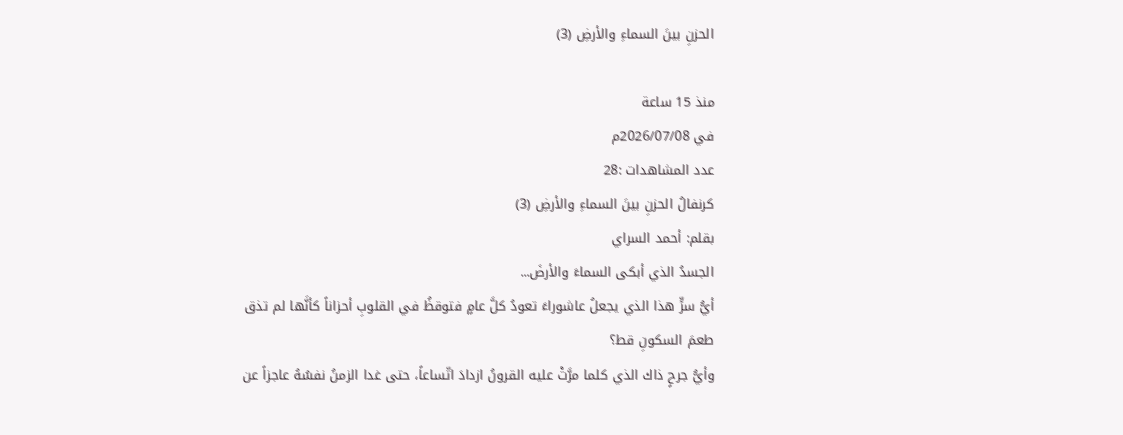الحزنِ بينَ السماءِ والأرضِ (3)

منذ 15 ساعة
في 2026/07/08م
عدد المشاهدات :28
كرنفالُ الحزنِ بينَ السماءِ والأرضِ (3)
بقلم: أحمد السراي
الجسدُ الذي أبكى السماءَ والأرضَ...
أيُّ سرٍّ هذا الذي يجعلُ عاشوراءَ تعودُ كلَّ عامٍ فتوقظُ في القلوبِ أحزاناً كأنَّها لم تذق طعمَ السكونِ قط؟
وأيُّ جرحٍ ذاك الذي كلما مرَّتْ عليه القرونُ ازدادَ اتّساعاً، حتى غدا الزمنُ نفسُهُ عاجزاً عن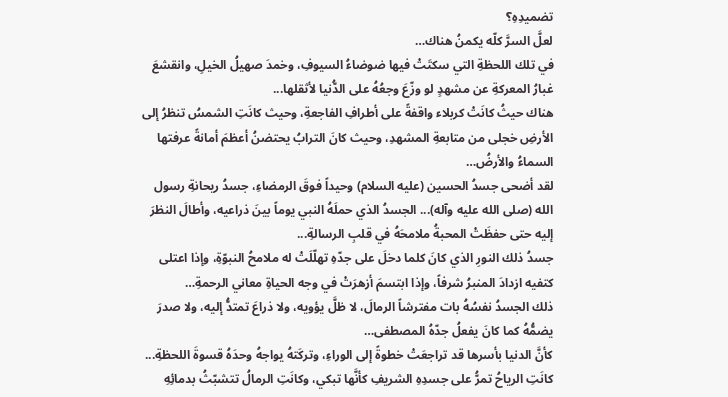تضميدِهِ؟
لعلَّ السرَّ كلّه يكمنُ هناك…
في تلك اللحظةِ التي سكتَتْ فيها ضوضاءُ السيوفِ، وخمدَ صهيلُ الخيلِ، وانقشعَ غبارُ المعركةِ عن مشهدٍ لو وزّعَ وجعُهُ على الدُّنيا لأثقلها...
هناك حيثُ كانَتْ كربلاء واقفةً على أطرافِ الفاجعةِ، وحيث كانَتِ الشمسُ تنظرُ إلى الأرضِ خجلى من متابعةِ المشهدِ، وحيث كانَ الترابُ يحتضنُ أعظمَ أمانةً عرفتها السماءُ والأرضُ…
لقد أضحى جسدُ الحسين (عليه السلام) وحيداً فوقَ الرمضاءِ، جسدُ ريحانةِ رسول الله (صلى الله عليه وآله)... الجسدُ الذي حملَهُ النبي يوماً بينَ ذراعيه، وأطالَ النظرَ إليه حتى حفظَتْ المحبةُ ملامحَهُ في قلبِ الرسالةِ...
جسدُ ذلك النورِ الذي كانَ كلما دخلَ على جدّهِ تهلّلَتْ له ملامحُ النبوّةِ، وإذا اعتلى كتفيه ازدادَ المنبرُ شرفاً، وإذا ابتسمَ أزهرَتْ في وجه الحياةِ معاني الرحمةِ…
ذلك الجسدُ نفسُهُ بات مفترشاً الرمالَ، لا ظلَّ يؤويه، ولا ذراعَ تمتدُّ إليه، ولا صدرَ يضمُّهُ كما كانَ يفعلُ جدّهُ المصطفى…
كأنَّ الدنيا بأسرها قد تراجعَتْ خطوةً إلى الوراءِ، وتركَتهُ يواجهُ وحدَهُ قسوةَ اللحظةِ...
كانَتِ الرياحُ تمرُّ على جسدِهِ الشريفِ كأنَّها تبكي، وكانَتِ الرمالُ تتشبّثُ بدمائِهِ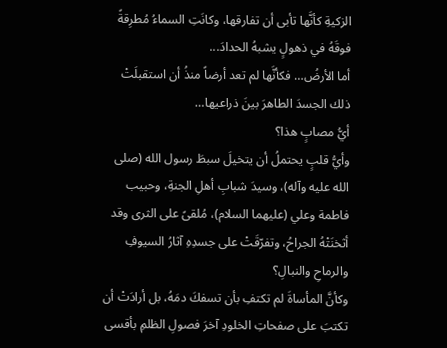الزكيةِ كأنَّها تأبى أن تفارقها، وكانَتِ السماءُ مُطرِقةً فوقَهُ في ذهولٍ يشبهُ الحدادَ...
أما الأرضُ… فكأنَّها لم تعد أرضاً منذُ أن استقبلَتْ ذلك الجسدَ الطاهرَ بينَ ذراعيها…
أيُّ مصابٍ هذا؟
وأيُّ قلبٍ يحتملُ أن يتخيلَ سبطَ رسول الله (صلى الله عليه وآله)، وسيدَ شبابِ أهلِ الجنةِ، وحبيب فاطمة وعلي (عليهما السلام)، مُلقىً على الثرى وقد أثخنَتْهُ الجراحُ، وتفرّقَتْ على جسدِهِ آثارُ السيوفِ والرماحِ والنبالِ؟
وكأنَّ المأساةَ لم تكتفِ بأن تسفكَ دمَهُ، بل أرادَتْ أن تكتبَ على صفحاتِ الخلودِ آخرَ فصولِ الظلمِ بأقسى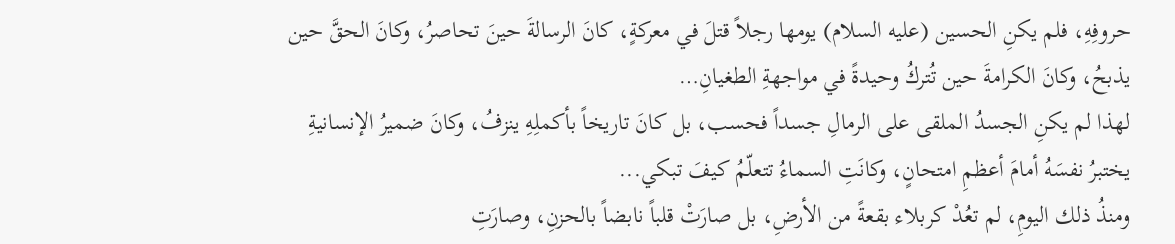حروفِهِ، فلم يكنِ الحسين (عليه السلام) يومها رجلاً قتلَ في معركةٍ، كانَ الرسالةَ حينَ تحاصرُ، وكانَ الحقَّ حين يذبحُ، وكانَ الكرامةَ حين تُتركُ وحيدةً في مواجهةِ الطغيانِ…
لهذا لم يكنِ الجسدُ الملقى على الرمالِ جسداً فحسب، بل كانَ تاريخاً بأكملِهِ ينزفُ، وكانَ ضميرُ الإنسانيةِ يختبرُ نفسَهُ أمامَ أعظمِ امتحانٍ، وكانَتِ السماءُ تتعلّمُ كيفَ تبكي...
ومنذُ ذلك اليومِ، لم تعُدْ كربلاء بقعةً من الأرضِ، بل صارَتْ قلباً نابضاً بالحزنِ، وصارَتِ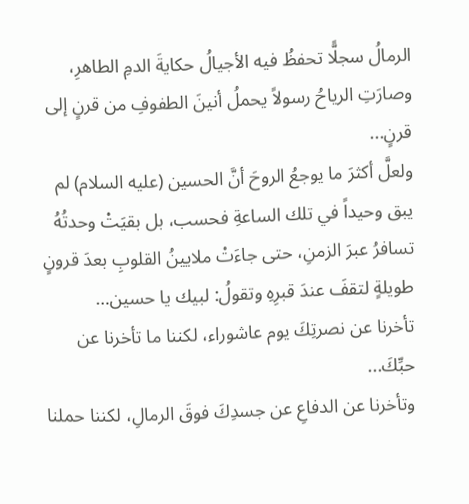الرمالُ سجلًّا تحفظُ فيه الأجيالُ حكايةَ الدمِ الطاهرِ، وصارَتِ الرياحُ رسولاً يحملُ أنينَ الطفوفِ من قرنٍ إلى قرنٍ...
ولعلَّ أكثرَ ما يوجعُ الروحَ أنَّ الحسين (عليه السلام) لم يبق وحيداً في تلك الساعةِ فحسب، بل بقيَتْ وحدتُهُ تسافرُ عبرَ الزمنِ، حتى جاءَتْ ملايينُ القلوبِ بعدَ قرونٍ طويلةٍ لتقفَ عندَ قبرِهِ وتقولُ: لبيك يا حسين…
تأخرنا عن نصرتِكَ يوم عاشوراء، لكننا ما تأخرنا عن حبِّكَ...
وتأخرنا عن الدفاعِ عن جسدِكَ فوقَ الرمالِ، لكننا حملنا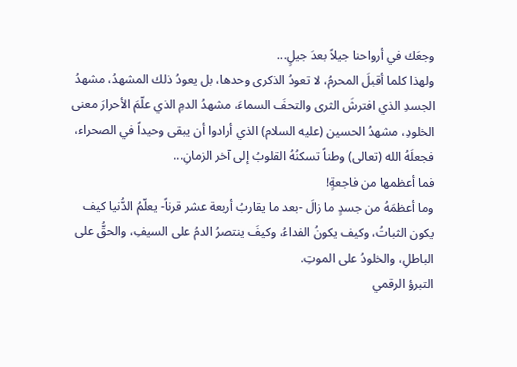وجعَك في أرواحنا جيلاً بعدَ جيلٍ...
ولهذا كلما أقبلَ المحرمُ، لا تعودُ الذكرى وحدها، بل يعودُ ذلك المشهدُ، مشهدُ الجسدِ الذي افترشَ الثرى والتحفَ السماءَ، مشهدُ الدمِ الذي علّمَ الأحرارَ معنى الخلودِ، مشهدُ الحسين (عليه السلام) الذي أرادوا أن يبقى وحيداً في الصحراء، فجعلَهُ الله (تعالى) وطناً تسكنُهُ القلوبُ إلى آخر الزمانِ...
فما أعظمها من فاجعةٍ!
وما أعظمَهُ من جسدٍ ما زالَ -بعد ما يقاربُ أربعة عشر قرناً- يعلّمُ الدُّنيا كيف يكون الثباتُ، وكيف يكونُ الفداءُ، وكيفَ ينتصرُ الدمُ على السيفِ، والحقُّ على الباطلِ، والخلودُ على الموتِ.
التبرؤ الرقمي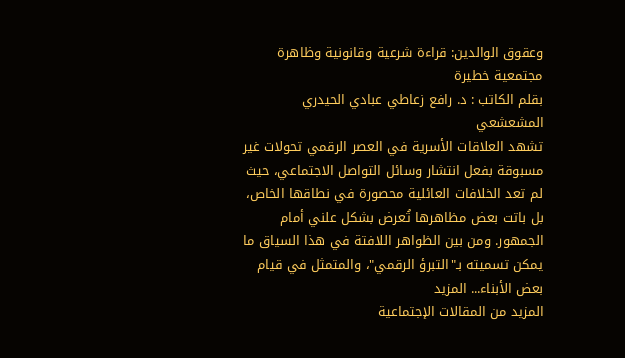وعقوق الوالدين: قراءة شرعية وقانونية وظاهرة مجتمعية خطيرة
بقلم الكاتب : د. رافع زعاطي عبادي الحيدري المشعشعي
تشهد العلاقات الأسرية في العصر الرقمي تحولات غير مسبوقة بفعل انتشار وسائل التواصل الاجتماعي، حيث لم تعد الخلافات العائلية محصورة في نطاقها الخاص، بل باتت بعض مظاهرها تُعرض بشكل علني أمام الجمهور. ومن بين الظواهر اللافتة في هذا السياق ما يمكن تسميته بـ"التبرؤ الرقمي"، والمتمثل في قيام بعض الأبناء... المزيد
المزيد من المقالات الإجتماعية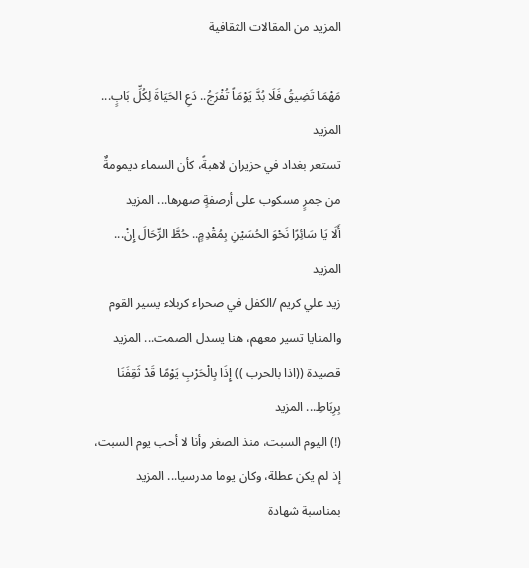المزيد من المقالات الثقافية

مَهْمَا تَضِيقُ فَلَا بُدَّ يَوْمَاً تُفْرَجُ.. دَعِ الحَيَاةَ لِكُلِّ بَابٍ... المزيد
تستعر بغداد في حزيران لاهبةً، كأن السماء ديمومةٌ من جمرٍ مسكوب على أرصفةٍ صهرها... المزيد
أَلَا يَا سَائِرًا نَحْوَ الحُسَيْنِ بِمُقْدِمٍ.. حُطَّ الرِّحَالَ إِنْ... المزيد
زيد علي كريم /الكفل في صحراء كربلاء يسير القوم والمنايا تسير معهم، هنا يسدل الصمت... المزيد
قصيدة ((اذا بالحرب )) إِذَا بِالْحَرْبِ يَوْمًا قَدْ ثَقِفَنَا بِرِبَاطِ... المزيد
(!) اليوم السبت، منذ الصغر وأنا لا أحب يوم السبت، إذ لم يكن عطلة، وكان يوما مدرسيا... المزيد
بمناسبة شهادة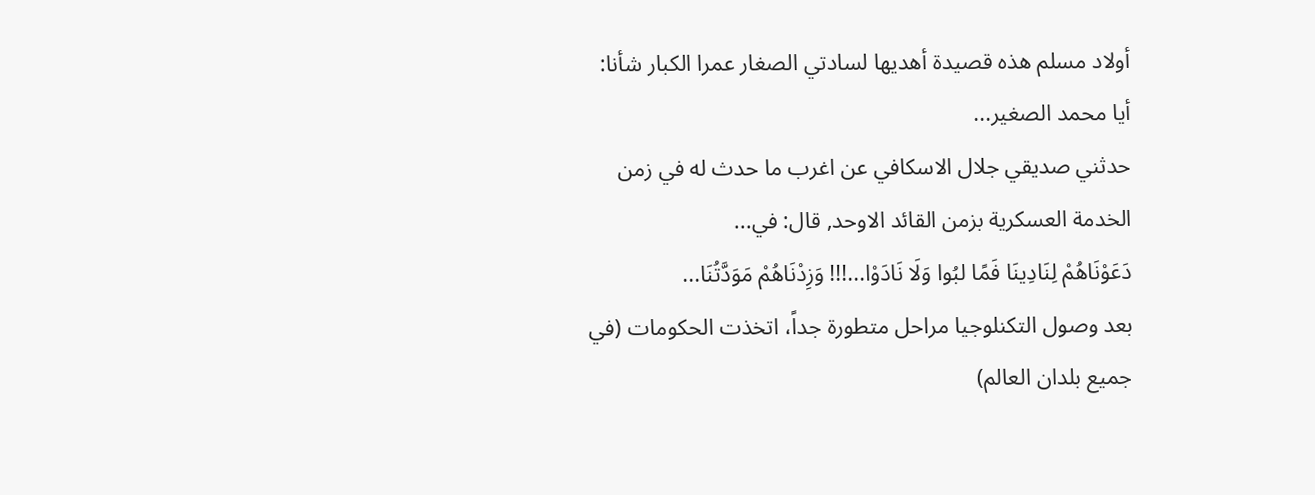أولاد مسلم هذه قصيدة أهديها لسادتي الصغار عمرا الكبار شأنا: أيا محمد الصغير...
حدثني صديقي جلال الاسكافي عن اغرب ما حدث له في زمن الخدمة العسكرية بزمن القائد الاوحد, قال: في...
دَعَوْنَاهُمْ لِنَادِينَا فَمًا لبُوا وَلَا نَادَوْا...!!! وَزِدْنَاهُمْ مَوَدَّتُنَا...
بعد وصول التكنلوجيا مراحل متطورة جداً، اتخذت الحكومات (في جميع بلدان العالم)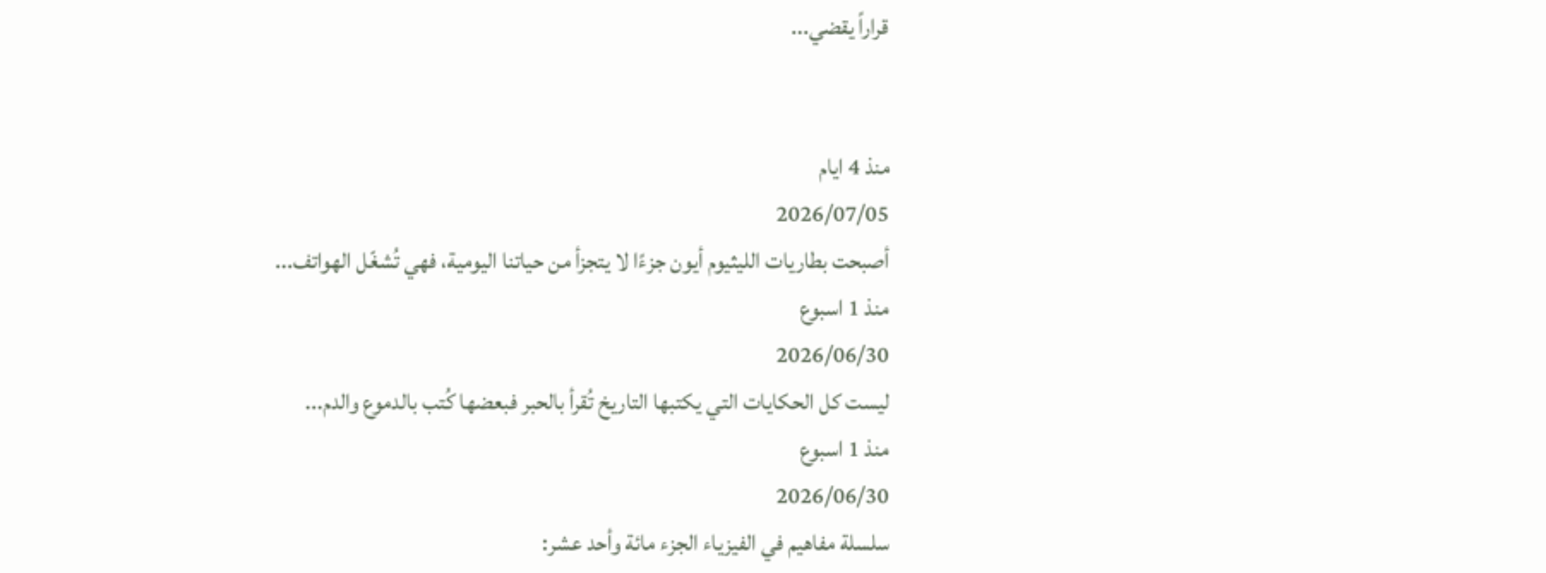قراراً يقضي...


منذ 4 ايام
2026/07/05
أصبحت بطاريات الليثيوم أيون جزءًا لا يتجزأ من حياتنا اليومية، فهي تُشغّل الهواتف...
منذ 1 اسبوع
2026/06/30
ليست كل الحكايات التي يكتبها التاريخ تُقرأ بالحبر فبعضها كُتب بالدموع والدم...
منذ 1 اسبوع
2026/06/30
سلسلة مفاهيم في الفيزياء الجزء مائة وأحد عشر: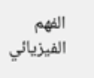الفهم الفيزيائي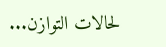لحالات التوازن...